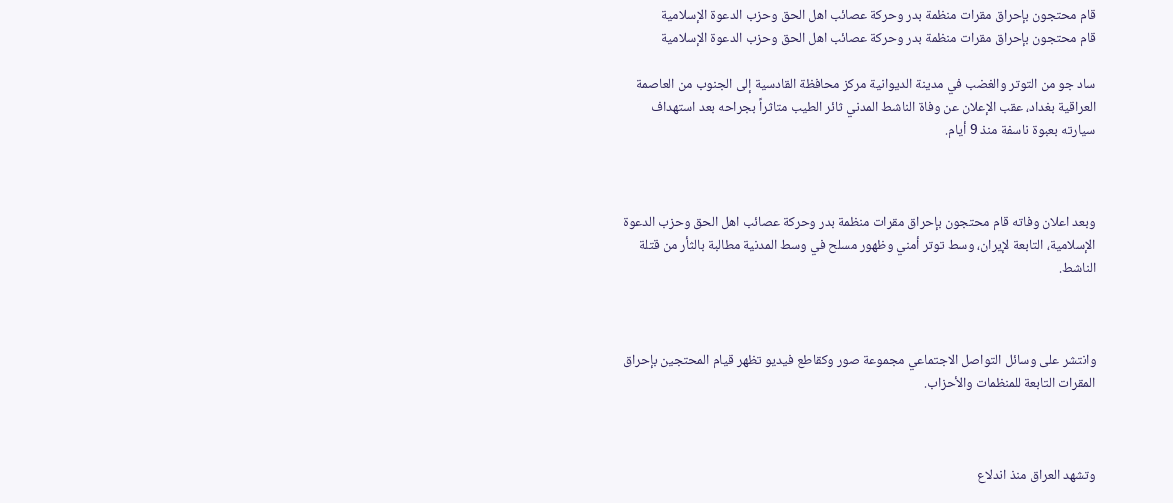قام محتجون بإحراق مقرات منظمة بدر وحركة عصائب اهل الحق وحزب الدعوة الإسلامية
قام محتجون بإحراق مقرات منظمة بدر وحركة عصائب اهل الحق وحزب الدعوة الإسلامية

ساد جو من التوتر والغضب في مدينة الديوانية مركز محافظة القادسية إلى الجنوب من العاصمة العراقية بغداد، عقب الإعلان عن وفاة الناشط المدني ثائر الطيب متاثراً بجراحه بعد استهداف سيارته بعبوة ناسفة منذ 9 أيام.



وبعد اعلان وفاته قام محتجون بإحراق مقرات منظمة بدر وحركة عصائب اهل الحق وحزب الدعوة الإسلامية، التابعة لإيران، وسط توتر أمني وظهور مسلح في وسط المدنية مطالبة بالثأر من قتلة الناشط.



وانتشر على وسائل التواصل الاجتماعي مجموعة صور وكقاطع فيديو تظهر قيام المحتجين بإحراق المقرات التابعة للمنظمات والأحزاب.



وتشهد العراق منذ اندلاع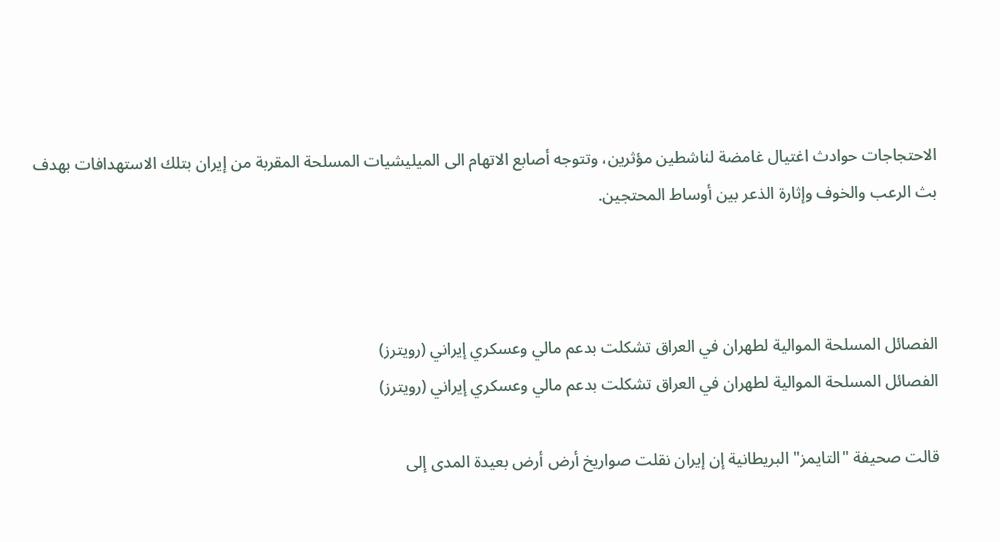الاحتجاجات حوادث اغتيال غامضة لناشطين مؤثرين، وتتوجه أصابع الاتهام الى الميليشيات المسلحة المقربة من إيران بتلك الاستهدافات بهدف بث الرعب والخوف وإثارة الذعر بين أوساط المحتجين.



الفصائل المسلحة الموالية لطهران في العراق تشكلت بدعم مالي وعسكري إيراني (رويترز)
الفصائل المسلحة الموالية لطهران في العراق تشكلت بدعم مالي وعسكري إيراني (رويترز)

قالت صحيفة "التايمز" البريطانية إن إيران نقلت صواريخ أرض أرض بعيدة المدى إلى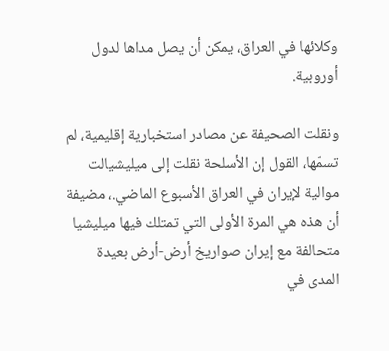وكلائها في العراق، يمكن أن يصل مداها لدول أوروبية.

ونقلت الصحيفة عن مصادر استخبارية إقليمية، لم تسمّها، القول إن الأسلحة نقلت إلى ميليشيالت موالية لإيران في العراق الأسبوع الماضي.، مضيفة أن هذه هي المرة الأولى التي تمتلك فيها ميليشيا متحالفة مع إيران صواريخ أرض-أرض بعيدة المدى في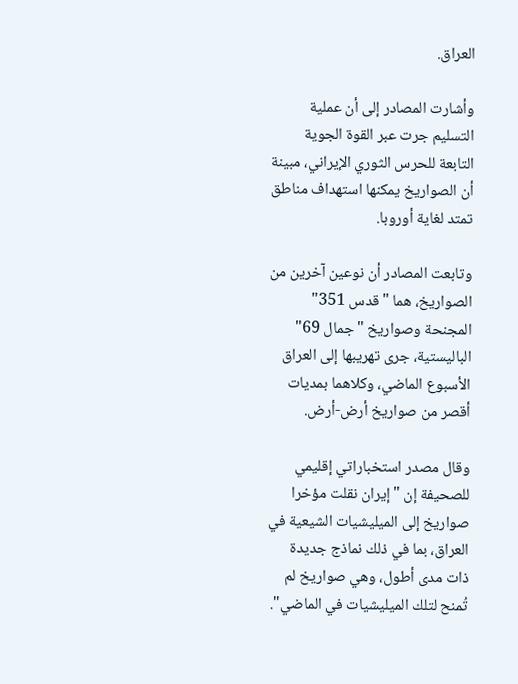العراق.

وأشارت المصادر إلى أن عملية التسليم جرت عبر القوة الجوية التابعة للحرس الثوري الإيراني، مبينة أن الصواريخ يمكنها استهداف مناطق تمتد لغاية أوروبا.

وتابعت المصادر أن نوعين آخرين من الصواريخ، هما "قدس 351" المجنحة وصواريخ "جمال 69" الباليستية، جرى تهريبها إلى العراق الأسبوع الماضي، وكلاهما بمديات أقصر من صواريخ أرض-أرض.

وقال مصدر استخباراتي إقليمي للصحيفة إن "إيران نقلت مؤخرا صواريخ إلى الميليشيات الشيعية في العراق، بما في ذلك نماذج جديدة ذات مدى أطول، وهي صواريخ لم تُمنح لتلك الميليشيات في الماضي".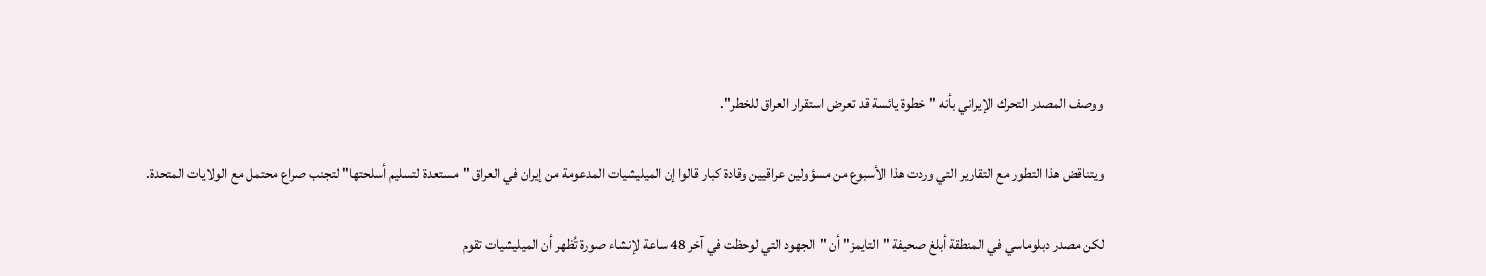ووصف المصدر التحرك الإيراني بأنه "خطوة يائسة قد تعرض استقرار العراق للخطر".

ويتناقض هذا التطور مع التقارير التي وردت هذا الأسبوع من مسؤولين عراقيين وقادة كبار قالوا إن الميليشيات المدعومة من إيران في العراق "مستعدة لتسليم أسلحتها" لتجنب صراع محتمل مع الولايات المتحدة.

لكن مصدر دبلوماسي في المنطقة أبلغ صحيفة "التايمز" أن "الجهود التي لوحظت في آخر 48 ساعة لإنشاء صورة تُظهر أن الميليشيات تقوم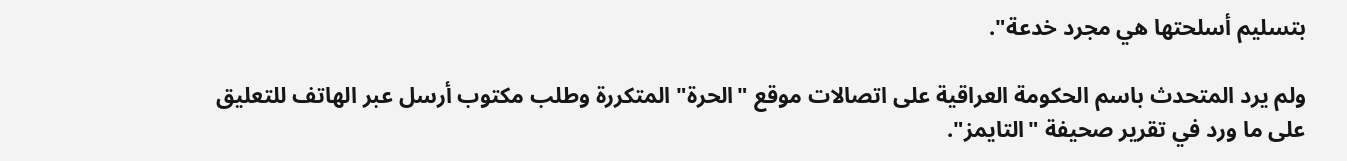بتسليم أسلحتها هي مجرد خدعة".

ولم يرد المتحدث باسم الحكومة العراقية على اتصالات موقع "الحرة" المتكررة وطلب مكتوب أرسل عبر الهاتف للتعليق على ما ورد في تقرير صحيفة "التايمز".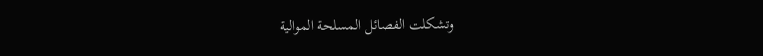وتشكلت الفصائل المسلحة الموالية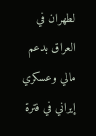لطهران في العراق بدعم مالي وعسكري إيراني في فترة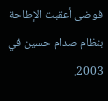فوضى أعقبت الإطاحة بنظام صدام حسين في 2003.